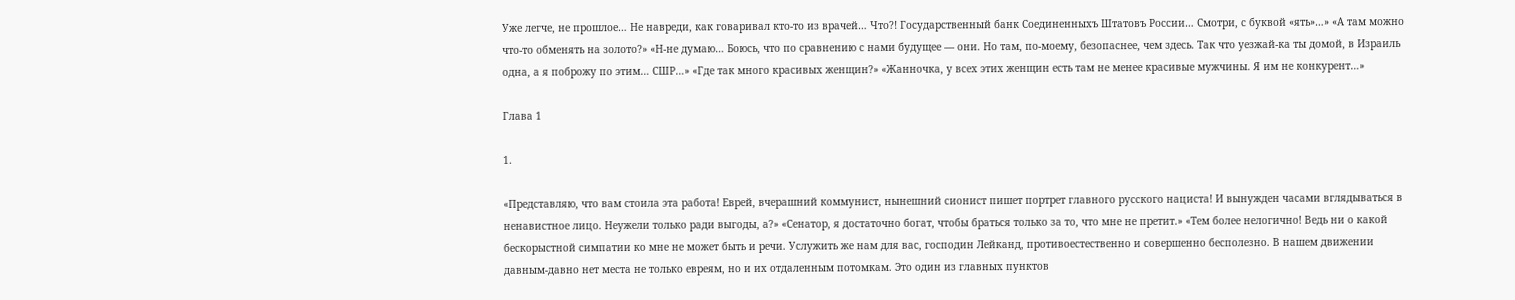Уже легче, не прошлое… Не навреди, как говаривал кто-то из врачей… Что?! Государственный банк Соединенныхъ Штатовъ России… Смотри, с буквой «ять»…» «А там можно что-то обменять на золото?» «Н-не думаю… Боюсь, что по сравнению с нами будущее — они. Но там, по-моему, безопаснее, чем здесь. Так что уезжай-ка ты домой, в Израиль одна, а я поброжу по этим… СШР…» «Где так много красивых женщин?» «Жанночка, у всех этих женщин есть там не менее красивые мужчины. Я им не конкурент…»

Глава 1

1.

«Представляю, что вам стоила эта работа! Еврей, вчерашний коммунист, нынешний сионист пишет портрет главного русского нациста! И вынужден часами вглядываться в ненавистное лицо. Неужели только ради выгоды, а?» «Сенатор, я достаточно богат, чтобы браться только за то, что мне не претит.» «Тем более нелогично! Ведь ни о какой бескорыстной симпатии ко мне не может быть и речи. Услужить же нам для вас, господин Лейканд, противоестественно и совершенно бесполезно. В нашем движении давным-давно нет места не только евреям, но и их отдаленным потомкам. Это один из главных пунктов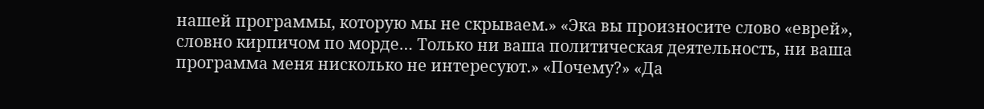нашей программы, которую мы не скрываем.» «Эка вы произносите слово «еврей», словно кирпичом по морде… Только ни ваша политическая деятельность, ни ваша программа меня нисколько не интересуют.» «Почему?» «Да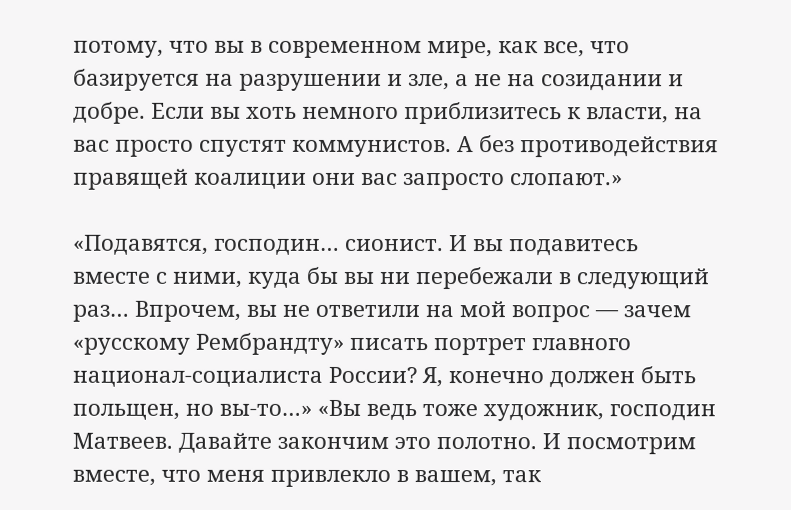потому, что вы в современном мире, как все, что базируется на разрушении и зле, а не на созидании и добре. Если вы хоть немного приблизитесь к власти, на вас просто спустят коммунистов. А без противодействия правящей коалиции они вас запросто слопают.»

«Подавятся, господин… сионист. И вы подавитесь вместе с ними, куда бы вы ни перебежали в следующий раз… Впрочем, вы не ответили на мой вопрос — зачем «русскому Рембрандту» писать портрет главного национал-социалиста России? Я, конечно должен быть польщен, но вы-то…» «Вы ведь тоже художник, господин Матвеев. Давайте закончим это полотно. И посмотрим вместе, что меня привлекло в вашем, так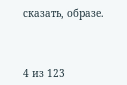сказать, образе.



4 из 123